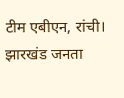टीम एबीएन, रांची। झारखंड जनता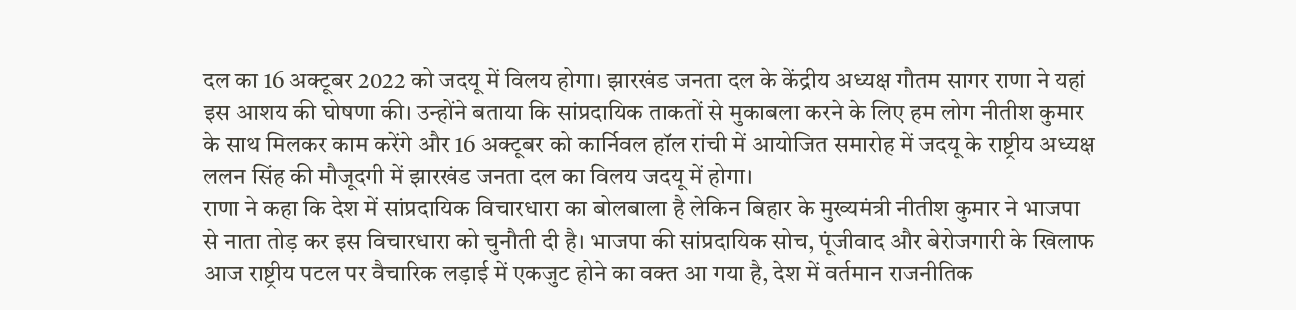दल का 16 अक्टूबर 2022 को जदयू में विलय होगा। झारखंड जनता दल के केंद्रीय अध्यक्ष गौतम सागर राणा ने यहां इस आशय की घोषणा की। उन्होंने बताया कि सांप्रदायिक ताकतों से मुकाबला करने के लिए हम लोग नीतीश कुमार के साथ मिलकर काम करेंगे और 16 अक्टूबर को कार्निवल हॉल रांची में आयोजित समारोह में जदयू के राष्ट्रीय अध्यक्ष ललन सिंह की मौजूदगी में झारखंड जनता दल का विलय जदयू में होगा।
राणा ने कहा कि देश में सांप्रदायिक विचारधारा का बोलबाला है लेकिन बिहार के मुख्यमंत्री नीतीश कुमार ने भाजपा से नाता तोड़ कर इस विचारधारा को चुनौती दी है। भाजपा की सांप्रदायिक सोच, पूंजीवाद और बेरोजगारी के खिलाफ आज राष्ट्रीय पटल पर वैचारिक लड़ाई में एकजुट होने का वक्त आ गया है, देश में वर्तमान राजनीतिक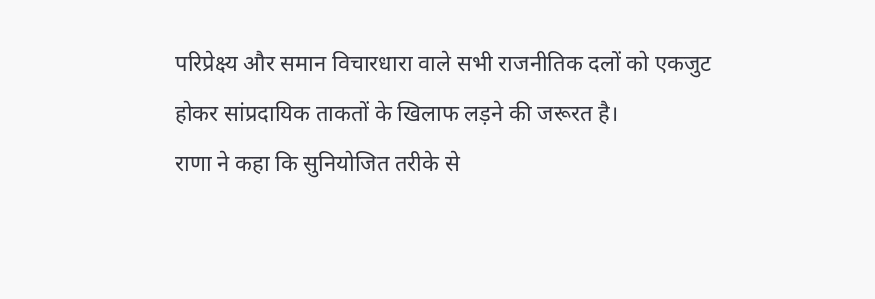परिप्रेक्ष्य और समान विचारधारा वाले सभी राजनीतिक दलों को एकजुट होकर सांप्रदायिक ताकतों के खिलाफ लड़ने की जरूरत है।
राणा ने कहा कि सुनियोजित तरीके से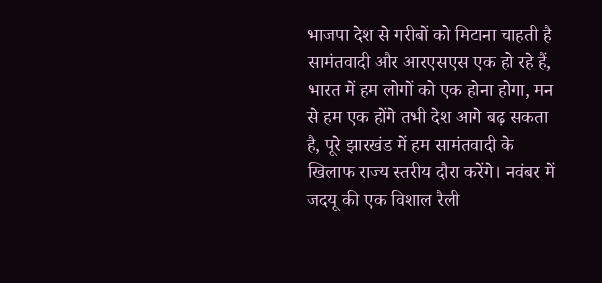भाजपा देश से गरीबों को मिटाना चाहती है सामंतवादी और आरएसएस एक हो रहे हैं, भारत में हम लोगों को एक होना होगा, मन से हम एक होंगे तभी देश आगे बढ़ सकता है, पूरे झारखंड में हम सामंतवादी के खिलाफ राज्य स्तरीय दौरा करेंगे। नवंबर में जदयू की एक विशाल रैली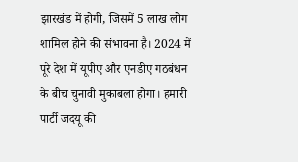झारखंड में होगी, जिसमें 5 लाख लोग शामिल होने की संभावना है। 2024 में पूरे देश में यूपीए और एनडीए गठबंधन के बीच चुनावी मुकाबला होगा। हमारी पार्टी जदयू की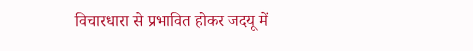विचारधारा से प्रभावित होकर जदयू में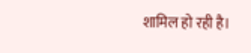शामिल हो रही है।